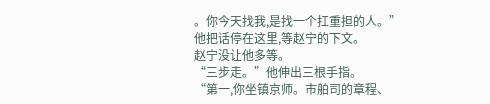。你今天找我,是找一个扛重担的人。”
他把话停在这里,等赵宁的下文。
赵宁没让他多等。
“三步走。”他伸出三根手指。
“第一,你坐镇京师。市舶司的章程、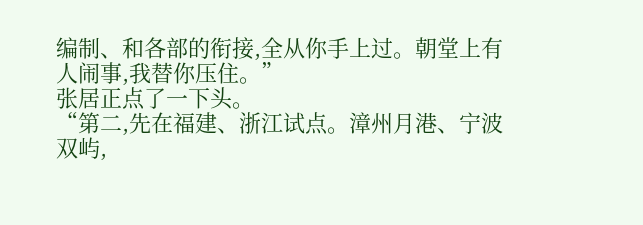编制、和各部的衔接,全从你手上过。朝堂上有人闹事,我替你压住。”
张居正点了一下头。
“第二,先在福建、浙江试点。漳州月港、宁波双屿,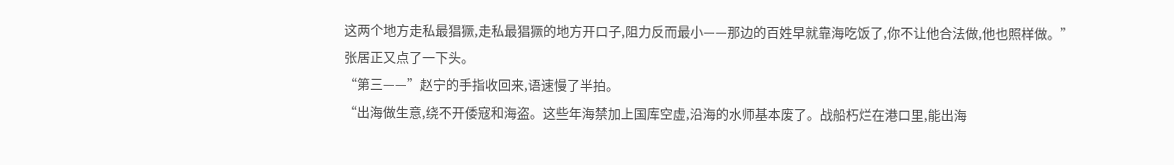这两个地方走私最猖獗,走私最猖獗的地方开口子,阻力反而最小——那边的百姓早就靠海吃饭了,你不让他合法做,他也照样做。”
张居正又点了一下头。
“第三——”赵宁的手指收回来,语速慢了半拍。
“出海做生意,绕不开倭寇和海盗。这些年海禁加上国库空虚,沿海的水师基本废了。战船朽烂在港口里,能出海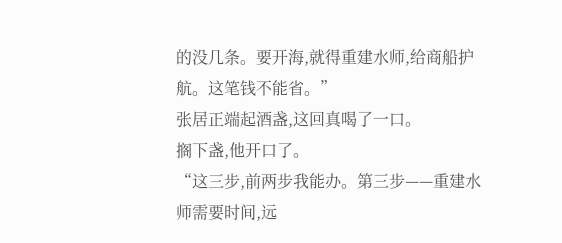的没几条。要开海,就得重建水师,给商船护航。这笔钱不能省。”
张居正端起酒盏,这回真喝了一口。
搁下盏,他开口了。
“这三步,前两步我能办。第三步——重建水师需要时间,远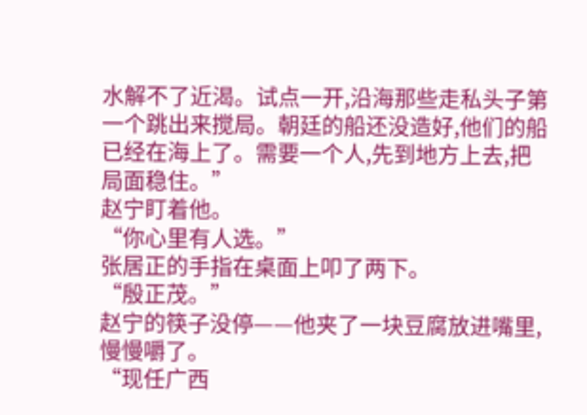水解不了近渴。试点一开,沿海那些走私头子第一个跳出来搅局。朝廷的船还没造好,他们的船已经在海上了。需要一个人,先到地方上去,把局面稳住。”
赵宁盯着他。
“你心里有人选。”
张居正的手指在桌面上叩了两下。
“殷正茂。”
赵宁的筷子没停——他夹了一块豆腐放进嘴里,慢慢嚼了。
“现任广西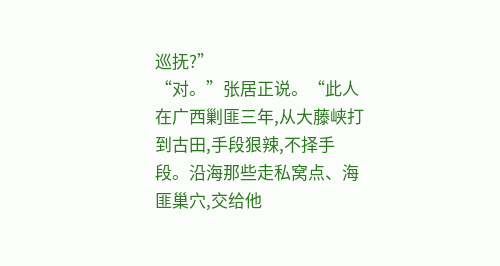巡抚?”
“对。”张居正说。“此人在广西剿匪三年,从大藤峡打到古田,手段狠辣,不择手段。沿海那些走私窝点、海匪巢穴,交给他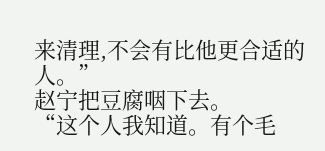来清理,不会有比他更合适的人。”
赵宁把豆腐咽下去。
“这个人我知道。有个毛